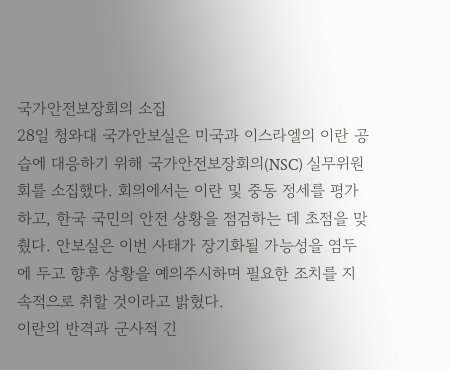국가안전보장회의 소집
28일 청와대 국가안보실은 미국과 이스라엘의 이란 공습에 대응하기 위해 국가안전보장회의(NSC) 실무위원회를 소집했다. 회의에서는 이란 및 중동 정세를 평가하고, 한국 국민의 안전 상황을 점검하는 데 초점을 맞췄다. 안보실은 이번 사태가 장기화될 가능성을 염두에 두고 향후 상황을 예의주시하며 필요한 조치를 지속적으로 취할 것이라고 밝혔다.
이란의 반격과 군사적 긴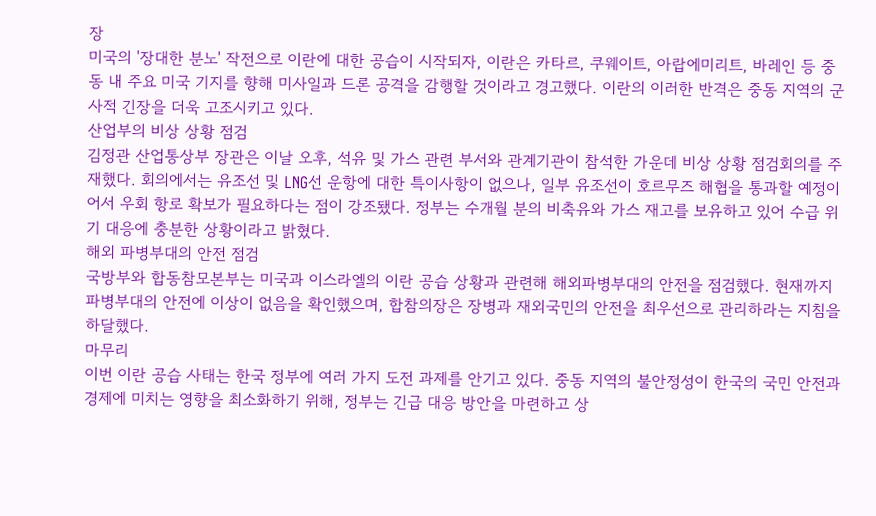장
미국의 '장대한 분노' 작전으로 이란에 대한 공습이 시작되자, 이란은 카타르, 쿠웨이트, 아랍에미리트, 바레인 등 중동 내 주요 미국 기지를 향해 미사일과 드론 공격을 감행할 것이라고 경고했다. 이란의 이러한 반격은 중동 지역의 군사적 긴장을 더욱 고조시키고 있다.
산업부의 비상 상황 점검
김정관 산업통상부 장관은 이날 오후, 석유 및 가스 관련 부서와 관계기관이 참석한 가운데 비상 상황 점검회의를 주재했다. 회의에서는 유조선 및 LNG선 운항에 대한 특이사항이 없으나, 일부 유조선이 호르무즈 해협을 통과할 예정이어서 우회 항로 확보가 필요하다는 점이 강조됐다. 정부는 수개월 분의 비축유와 가스 재고를 보유하고 있어 수급 위기 대응에 충분한 상황이라고 밝혔다.
해외 파병부대의 안전 점검
국방부와 합동참모본부는 미국과 이스라엘의 이란 공습 상황과 관련해 해외파병부대의 안전을 점검했다. 현재까지 파병부대의 안전에 이상이 없음을 확인했으며, 합참의장은 장병과 재외국민의 안전을 최우선으로 관리하라는 지침을 하달했다.
마무리
이번 이란 공습 사태는 한국 정부에 여러 가지 도전 과제를 안기고 있다. 중동 지역의 불안정성이 한국의 국민 안전과 경제에 미치는 영향을 최소화하기 위해, 정부는 긴급 대응 방안을 마련하고 상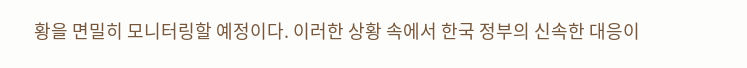황을 면밀히 모니터링할 예정이다. 이러한 상황 속에서 한국 정부의 신속한 대응이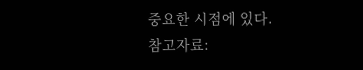중요한 시점에 있다.
참고자료: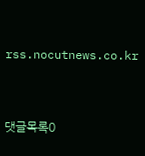rss.nocutnews.co.kr


댓글목록0